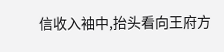信收入袖中,抬头看向王府方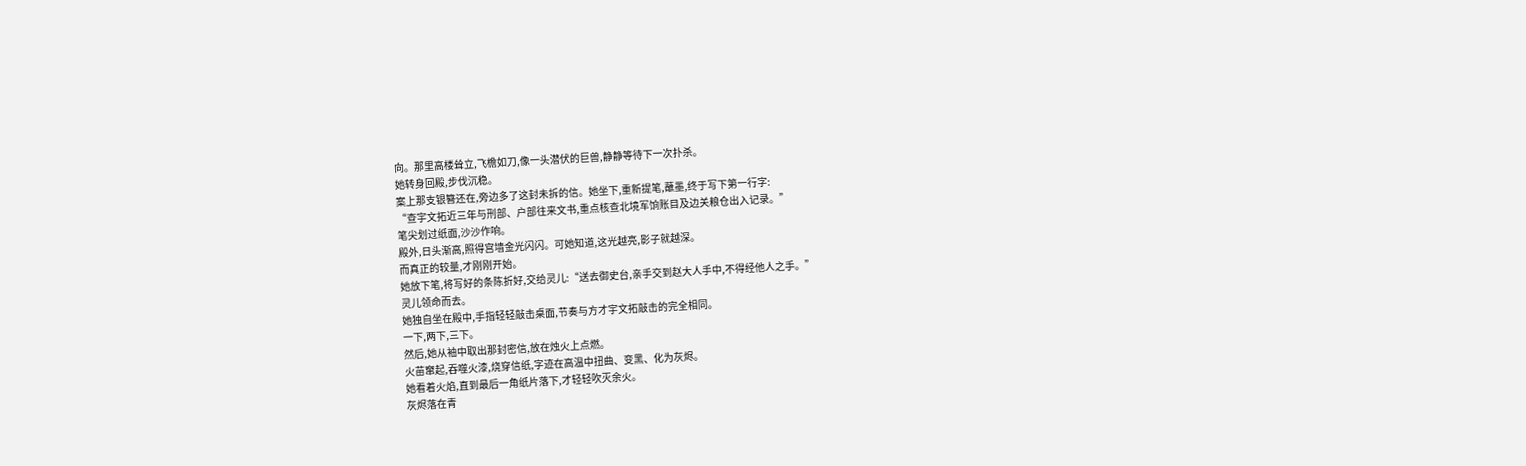向。那里高楼耸立,飞檐如刀,像一头潜伏的巨兽,静静等待下一次扑杀。
她转身回殿,步伐沉稳。
案上那支银簪还在,旁边多了这封未拆的信。她坐下,重新提笔,蘸墨,终于写下第一行字:
“查宇文拓近三年与刑部、户部往来文书,重点核查北境军饷账目及边关粮仓出入记录。”
笔尖划过纸面,沙沙作响。
殿外,日头渐高,照得宫墙金光闪闪。可她知道,这光越亮,影子就越深。
而真正的较量,才刚刚开始。
她放下笔,将写好的条陈折好,交给灵儿:“送去御史台,亲手交到赵大人手中,不得经他人之手。”
灵儿领命而去。
她独自坐在殿中,手指轻轻敲击桌面,节奏与方才宇文拓敲击的完全相同。
一下,两下,三下。
然后,她从袖中取出那封密信,放在烛火上点燃。
火苗窜起,吞噬火漆,烧穿信纸,字迹在高温中扭曲、变黑、化为灰烬。
她看着火焰,直到最后一角纸片落下,才轻轻吹灭余火。
灰烬落在青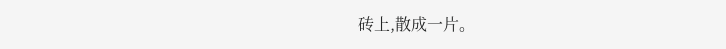砖上,散成一片。